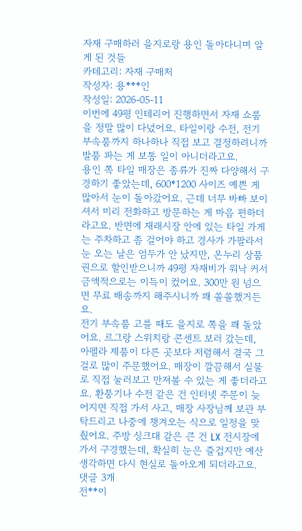자재 구매하러 을지로랑 용인 돌아다니며 알게 된 것들
카테고리: 자재 구매처
작성자: 용***인
작성일: 2026-05-11
이번에 49평 인테리어 진행하면서 자재 쇼룸을 정말 많이 다녔어요. 타일이랑 수전, 전기 부속품까지 하나하나 직접 보고 결정하려니까 발품 파는 게 보통 일이 아니더라고요.
용인 쪽 타일 매장은 종류가 진짜 다양해서 구경하기 좋았는데, 600*1200 사이즈 예쁜 게 많아서 눈이 돌아갔어요. 근데 너무 바빠 보이셔서 미리 전화하고 방문하는 게 마음 편하더라고요. 반면에 재래시장 안에 있는 타일 가게는 주차하고 좀 걸어야 하고 경사가 가팔라서 눈 오는 날은 엄두가 안 났지만, 온누리 상품권으로 할인받으니까 49평 자재비가 워낙 커서 금액적으로는 이득이 컸어요. 300만 원 넘으면 무료 배송까지 해주시니까 꽤 쏠쏠했거든요.
전기 부속품 고를 때도 을지로 쪽을 꽤 돌았어요. 르그랑 스위치랑 콘센트 보러 갔는데, 아펠라 제품이 다른 곳보다 저렴해서 결국 그걸로 많이 주문했어요. 매장이 깔끔해서 실물로 직접 눌러보고 만져볼 수 있는 게 좋더라고요. 환풍기나 수전 같은 건 인터넷 주문이 늦어지면 직접 가서 사고, 매장 사장님께 보관 부탁드리고 나중에 챙겨오는 식으로 일정을 맞췄어요. 주방 싱크대 같은 큰 건 LX 전시장에 가서 구경했는데, 확실히 눈은 즐겁지만 예산 생각하면 다시 현실로 돌아오게 되더라고요.
댓글 3개
전**이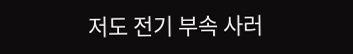저도 전기 부속 사러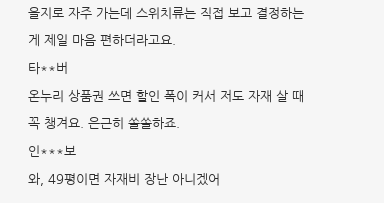을지로 자주 가는데 스위치류는 직접 보고 결정하는 게 제일 마음 편하더라고요.
타**버
온누리 상품권 쓰면 할인 폭이 커서 저도 자재 살 때 꼭 챙겨요. 은근히 쏠쏠하죠.
인***보
와, 49평이면 자재비 장난 아니겠어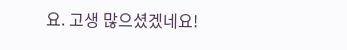요. 고생 많으셨겠네요!